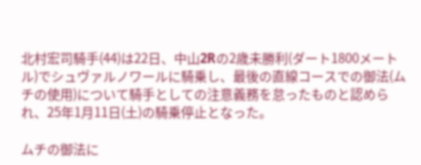北村宏司騎手(44)は22日、中山2Rの2歳未勝利(ダート1800メートル)でシュヴァルノワールに騎乗し、最後の直線コースでの御法(ムチの使用)について騎手としての注意義務を怠ったものと認められ、25年1月11日(土)の騎乗停止となった。

ムチの御法に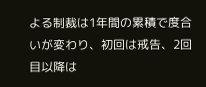よる制裁は1年間の累積で度合いが変わり、初回は戒告、2回目以降は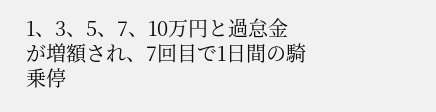1、3、5、7、10万円と過怠金が増額され、7回目で1日間の騎乗停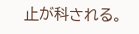止が科される。